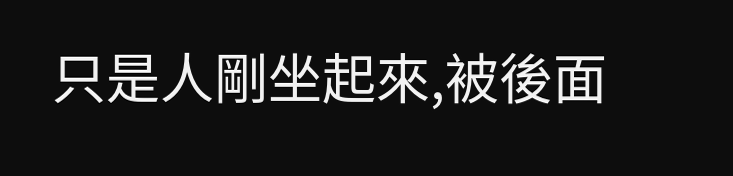只是人剛坐起來,被後面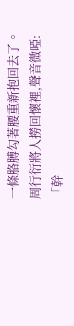一條胳膊勾著腰重新抱回去了。
周行衍將人撈回懷裡,聲音微啞:「幹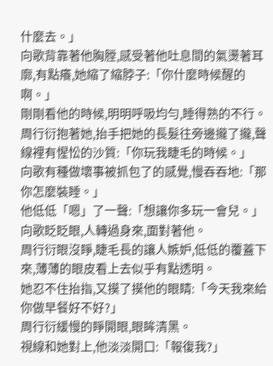什麼去。」
向歌背靠著他胸膛,感受著他吐息間的氣燙著耳廓,有點癢,她縮了縮脖子:「你什麼時候醒的啊。」
剛剛看他的時候,明明呼吸均勻,睡得熟的不行。
周行衍抱著她,抬手把她的長髮往旁邊攏了攏,聲線裡有惺忪的沙質:「你玩我睫毛的時候。」
向歌有種做壞事被抓包了的感覺,慢吞吞地:「那你怎麼裝睡。」
他低低「嗯」了一聲:「想讓你多玩一會兒。」
向歌眨眨眼,人轉過身來,面對著他。
周行衍眼沒睜,睫毛長的讓人嫉妒,低低的覆蓋下來,薄薄的眼皮看上去似乎有點透明。
她忍不住抬指,又摸了摸他的眼睛:「今天我來給你做早餐好不好?」
周行衍緩慢的睜開眼,眼眸清黑。
視線和她對上,他淡淡開口:「報復我?」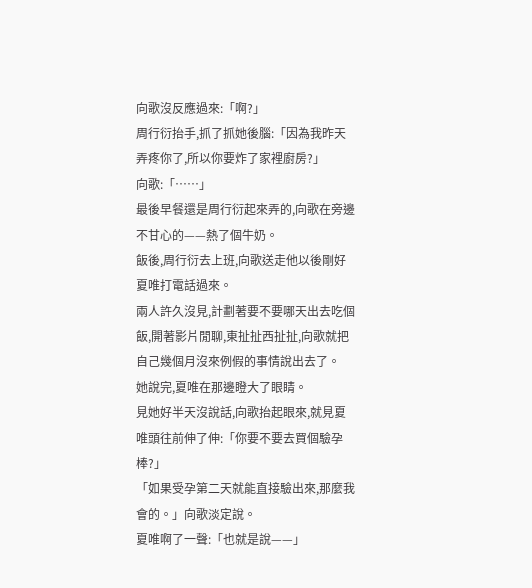向歌沒反應過來:「啊?」
周行衍抬手,抓了抓她後腦:「因為我昨天弄疼你了,所以你要炸了家裡廚房?」
向歌:「……」
最後早餐還是周行衍起來弄的,向歌在旁邊不甘心的——熱了個牛奶。
飯後,周行衍去上班,向歌送走他以後剛好夏唯打電話過來。
兩人許久沒見,計劃著要不要哪天出去吃個飯,開著影片閒聊,東扯扯西扯扯,向歌就把自己幾個月沒來例假的事情說出去了。
她說完,夏唯在那邊瞪大了眼睛。
見她好半天沒說話,向歌抬起眼來,就見夏唯頭往前伸了伸:「你要不要去買個驗孕棒?」
「如果受孕第二天就能直接驗出來,那麼我會的。」向歌淡定說。
夏唯啊了一聲:「也就是說——」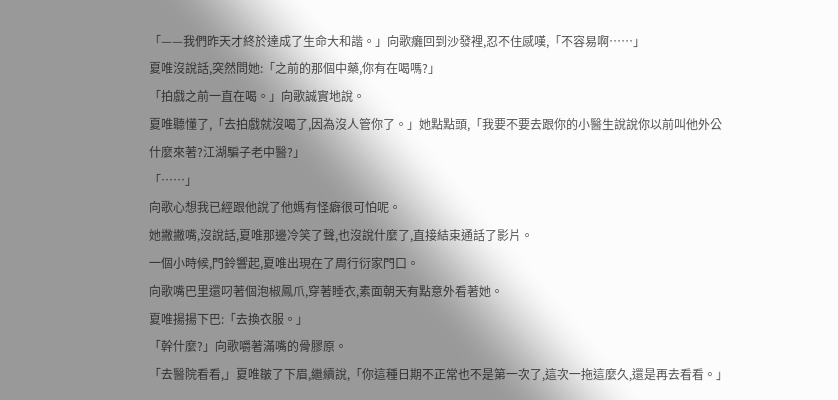「——我們昨天才終於達成了生命大和諧。」向歌癱回到沙發裡,忍不住感嘆,「不容易啊……」
夏唯沒說話,突然問她:「之前的那個中藥,你有在喝嗎?」
「拍戲之前一直在喝。」向歌誠實地說。
夏唯聽懂了,「去拍戲就沒喝了,因為沒人管你了。」她點點頭,「我要不要去跟你的小醫生說說你以前叫他外公什麼來著?江湖騙子老中醫?」
「……」
向歌心想我已經跟他說了他媽有怪癖很可怕呢。
她撇撇嘴,沒說話,夏唯那邊冷笑了聲,也沒說什麼了,直接結束通話了影片。
一個小時候,門鈴響起,夏唯出現在了周行衍家門口。
向歌嘴巴里還叼著個泡椒鳳爪,穿著睡衣,素面朝天有點意外看著她。
夏唯揚揚下巴:「去換衣服。」
「幹什麼?」向歌嚼著滿嘴的骨膠原。
「去醫院看看,」夏唯皺了下眉,繼續說,「你這種日期不正常也不是第一次了,這次一拖這麼久,還是再去看看。」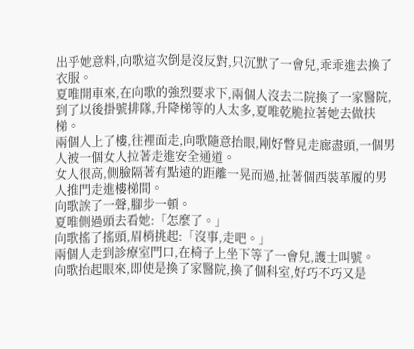出乎她意料,向歌這次倒是沒反對,只沉默了一會兒,乖乖進去換了衣服。
夏唯開車來,在向歌的強烈要求下,兩個人沒去二院換了一家醫院,到了以後掛號排隊,升降梯等的人太多,夏唯乾脆拉著她去做扶梯。
兩個人上了樓,往裡面走,向歌隨意抬眼,剛好瞥見走廊盡頭,一個男人被一個女人拉著走進安全通道。
女人很高,側臉隔著有點遠的距離一晃而過,扯著個西裝革履的男人推門走進樓梯間。
向歌誒了一聲,腳步一頓。
夏唯側過頭去看她:「怎麼了。」
向歌搖了搖頭,眉梢挑起:「沒事,走吧。」
兩個人走到診療室門口,在椅子上坐下等了一會兒,護士叫號。
向歌抬起眼來,即使是換了家醫院,換了個科室,好巧不巧又是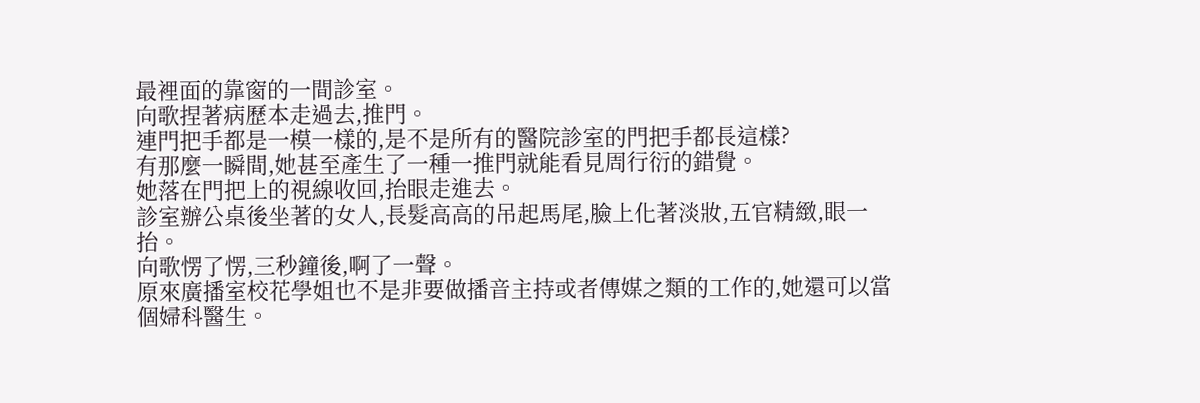最裡面的靠窗的一間診室。
向歌捏著病歷本走過去,推門。
連門把手都是一模一樣的,是不是所有的醫院診室的門把手都長這樣?
有那麼一瞬間,她甚至產生了一種一推門就能看見周行衍的錯覺。
她落在門把上的視線收回,抬眼走進去。
診室辦公桌後坐著的女人,長髮高高的吊起馬尾,臉上化著淡妝,五官精緻,眼一抬。
向歌愣了愣,三秒鐘後,啊了一聲。
原來廣播室校花學姐也不是非要做播音主持或者傳媒之類的工作的,她還可以當個婦科醫生。